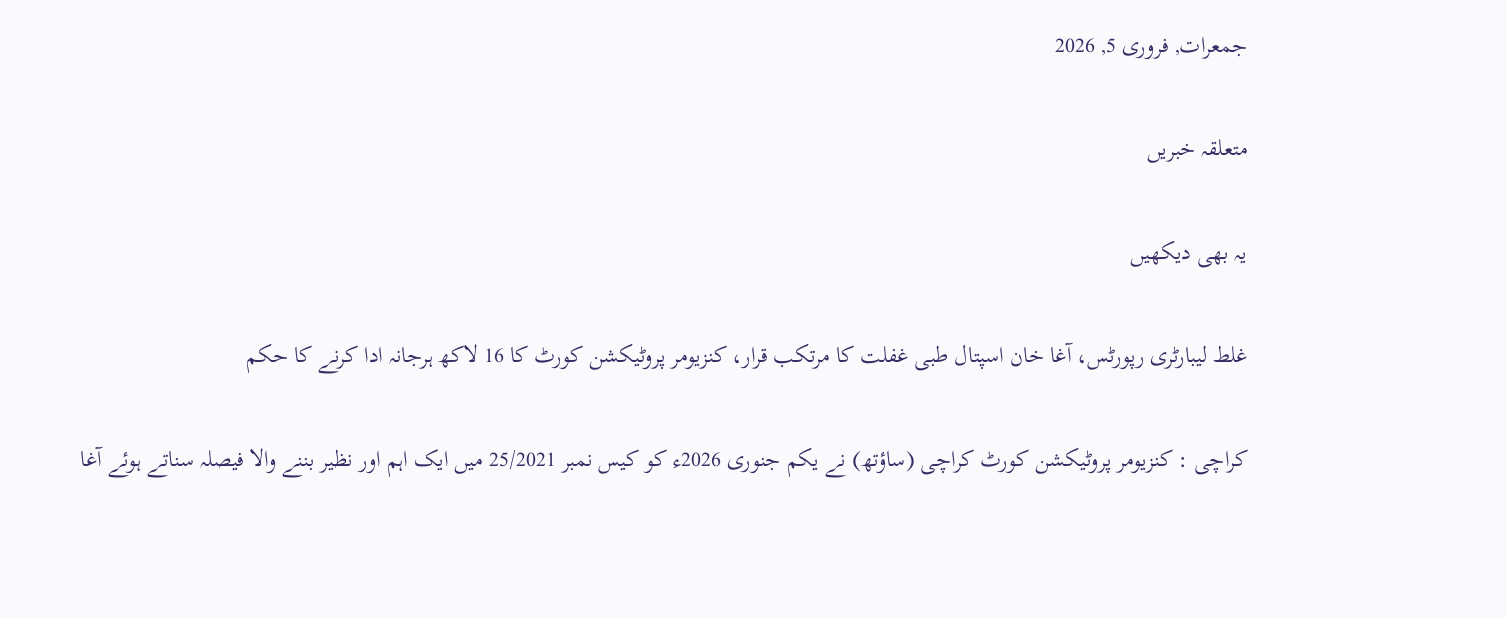جمعرات, فروری 5, 2026

متعلقہ خبریں

یہ بھی دیکھیں

غلط لیبارٹری رپورٹس، آغا خان اسپتال طبی غفلت کا مرتکب قرار، کنزیومر پروٹیکشن کورٹ کا 16 لاکھ ہرجانہ ادا کرنے کا حکم

کراچی : کنزیومر پروٹیکشن کورٹ کراچی (ساؤتھ) نے یکم جنوری 2026ء کو کیس نمبر 25/2021 میں ایک اہم اور نظیر بننے والا فیصلہ سناتے ہوئے آغا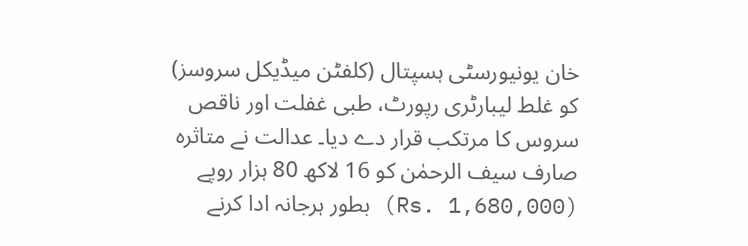خان یونیورسٹی ہسپتال (کلفٹن میڈیکل سروسز) کو غلط لیبارٹری رپورٹ، طبی غفلت اور ناقص سروس کا مرتکب قرار دے دیا۔ عدالت نے متاثرہ صارف سیف الرحمٰن کو 16 لاکھ 80 ہزار روپے (Rs. 1,680,000) بطور ہرجانہ ادا کرنے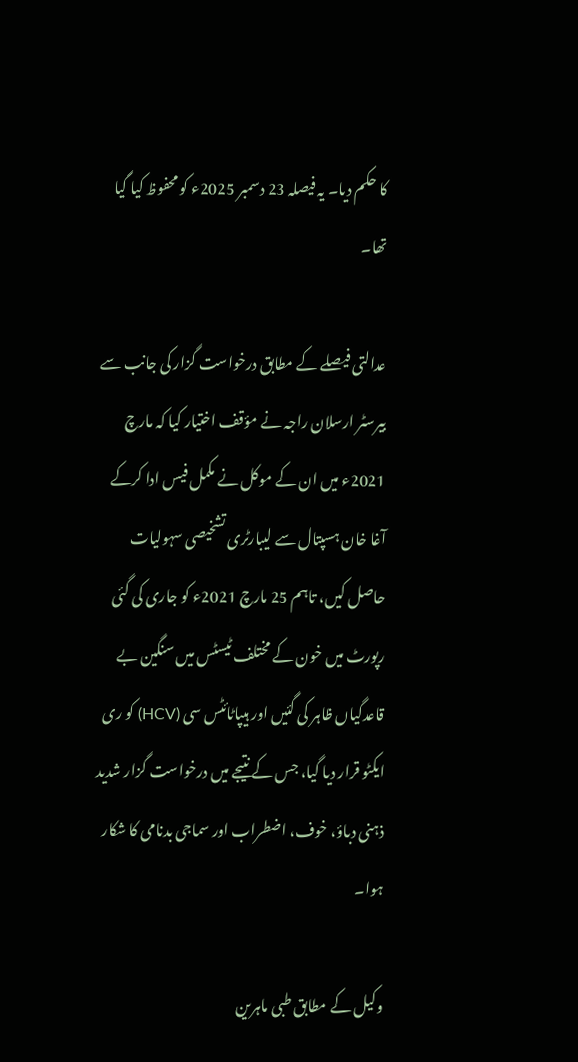کا حکم دیا۔ یہ فیصلہ 23 دسمبر 2025ء کو محفوظ کیا گیا تھا۔

عدالتی فیصلے کے مطابق درخواست گزار کی جانب سے بیرسٹر ارسلان راجہ نے مؤقف اختیار کیا کہ مارچ 2021ء میں ان کے موکل نے مکمل فیس ادا کرکے آغا خان ہسپتال سے لیبارٹری تشخیصی سہولیات حاصل کیں، تاہم 25 مارچ 2021ء کو جاری کی گئی رپورٹ میں خون کے مختلف ٹیسٹس میں سنگین بے قاعدگیاں ظاہر کی گئیں اور ہیپاٹائٹس سی (HCV) کو ری ایکٹو قرار دیا گیا، جس کے نتیجے میں درخواست گزار شدید ذہنی دباؤ، خوف، اضطراب اور سماجی بدنامی کا شکار ہوا۔

وکیل کے مطابق طبی ماہرین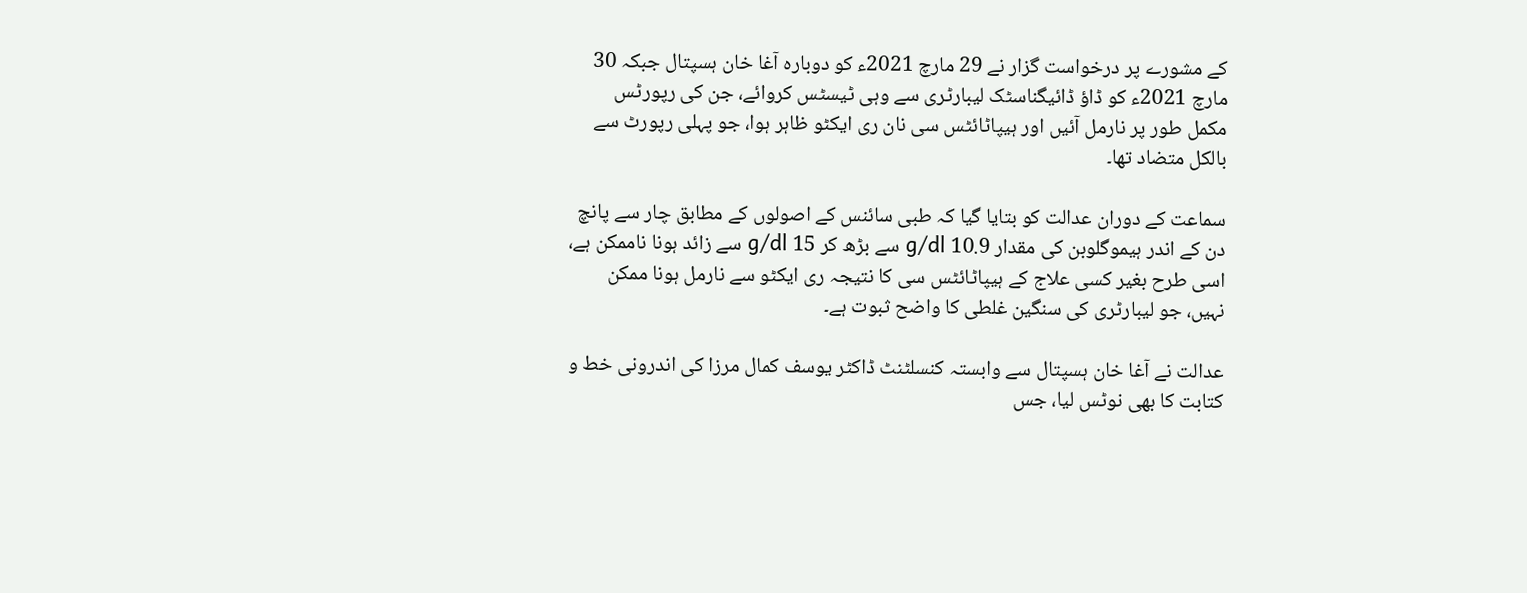کے مشورے پر درخواست گزار نے 29 مارچ 2021ء کو دوبارہ آغا خان ہسپتال جبکہ 30 مارچ 2021ء کو ڈاؤ ڈائیگناسٹک لیبارٹری سے وہی ٹیسٹس کروائے، جن کی رپورٹس مکمل طور پر نارمل آئیں اور ہیپاٹائٹس سی نان ری ایکٹو ظاہر ہوا، جو پہلی رپورٹ سے بالکل متضاد تھا۔

سماعت کے دوران عدالت کو بتایا گیا کہ طبی سائنس کے اصولوں کے مطابق چار سے پانچ دن کے اندر ہیموگلوبن کی مقدار 10.9 g/dl سے بڑھ کر 15 g/dl سے زائد ہونا ناممکن ہے، اسی طرح بغیر کسی علاج کے ہیپاٹائٹس سی کا نتیجہ ری ایکٹو سے نارمل ہونا ممکن نہیں، جو لیبارٹری کی سنگین غلطی کا واضح ثبوت ہے۔

عدالت نے آغا خان ہسپتال سے وابستہ کنسلٹنٹ ڈاکٹر یوسف کمال مرزا کی اندرونی خط و کتابت کا بھی نوٹس لیا، جس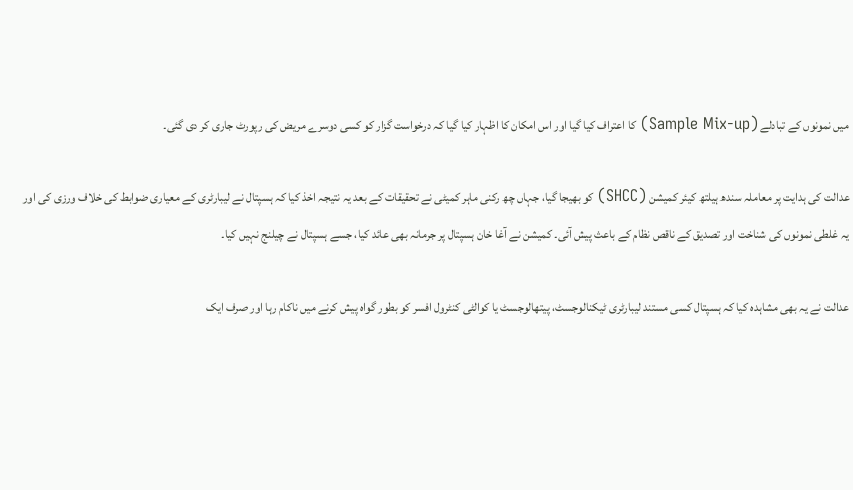میں نمونوں کے تبادلے (Sample Mix-up) کا اعتراف کیا گیا اور اس امکان کا اظہار کیا گیا کہ درخواست گزار کو کسی دوسرے مریض کی رپورٹ جاری کر دی گئی۔

عدالت کی ہدایت پر معاملہ سندھ ہیلتھ کیئر کمیشن (SHCC) کو بھیجا گیا، جہاں چھ رکنی ماہر کمیٹی نے تحقیقات کے بعد یہ نتیجہ اخذ کیا کہ ہسپتال نے لیبارٹری کے معیاری ضوابط کی خلاف ورزی کی اور یہ غلطی نمونوں کی شناخت اور تصدیق کے ناقص نظام کے باعث پیش آئی۔ کمیشن نے آغا خان ہسپتال پر جرمانہ بھی عائد کیا، جسے ہسپتال نے چیلنج نہیں کیا۔

عدالت نے یہ بھی مشاہدہ کیا کہ ہسپتال کسی مستند لیبارٹری ٹیکنالوجسٹ، پیتھالوجسٹ یا کوالٹی کنٹرول افسر کو بطور گواہ پیش کرنے میں ناکام رہا اور صرف ایک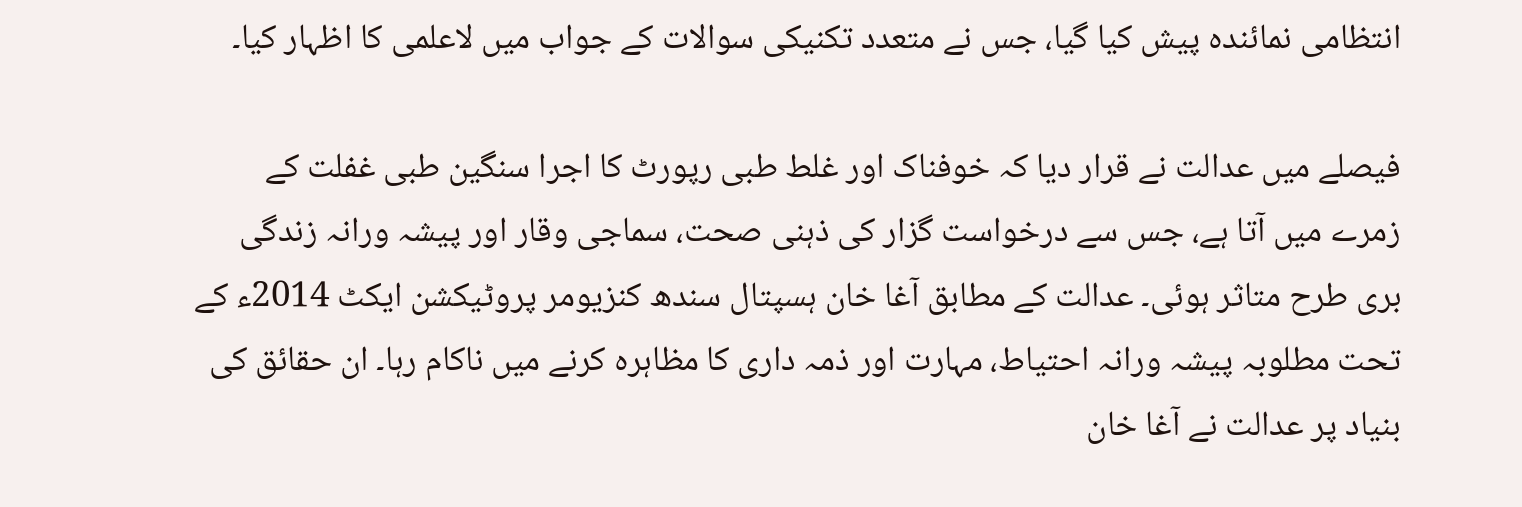انتظامی نمائندہ پیش کیا گیا، جس نے متعدد تکنیکی سوالات کے جواب میں لاعلمی کا اظہار کیا۔

فیصلے میں عدالت نے قرار دیا کہ خوفناک اور غلط طبی رپورٹ کا اجرا سنگین طبی غفلت کے زمرے میں آتا ہے، جس سے درخواست گزار کی ذہنی صحت، سماجی وقار اور پیشہ ورانہ زندگی بری طرح متاثر ہوئی۔ عدالت کے مطابق آغا خان ہسپتال سندھ کنزیومر پروٹیکشن ایکٹ 2014ء کے تحت مطلوبہ پیشہ ورانہ احتیاط، مہارت اور ذمہ داری کا مظاہرہ کرنے میں ناکام رہا۔ ان حقائق کی بنیاد پر عدالت نے آغا خان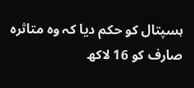ہسپتال کو حکم دیا کہ وہ متاثرہ صارف کو 16 لاکھ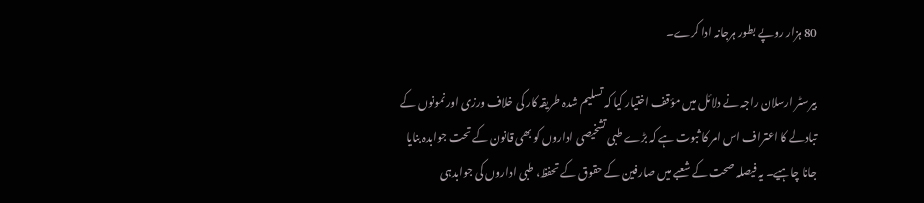80 ہزار روپے بطور ہرجانہ ادا کرے۔

بیرسٹر ارسلان راجہ نے دلائل میں مؤقف اختیار کیا کہ تسلیم شدہ طریقہ کار کی خلاف ورزی اور نمونوں کے تبادلے کا اعتراف اس امر کا ثبوت ہے کہ بڑے طبی تشخیصی اداروں کو بھی قانون کے تحت جوابدہ بنایا جانا چاہیے۔ یہ فیصلہ صحت کے شعبے میں صارفین کے حقوق کے تحفظ، طبی اداروں کی جوابدہی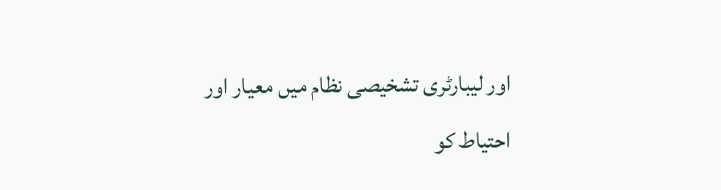اور لیبارٹری تشخیصی نظام میں معیار اور احتیاط کو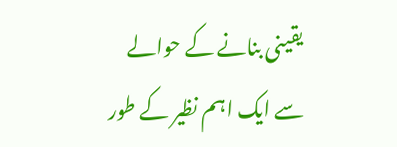یقینی بنانے کے حوالے سے ایک اہم نظیر کے طور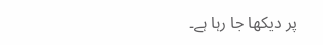پر دیکھا جا رہا ہے۔